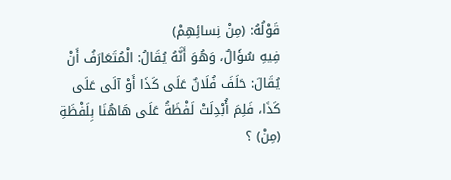قَوْلُهُ: (مِنْ نِسائِهِمْ)
فِيهِ سُؤَالٌ، وَهُوَ أَنَّهُ يُقَالُ: الْمُتَعَارَفُ أَنْ يُقَالَ: حَلَفَ فُلَانٌ عَلَى كَذَا أَوْ آلَى عَلَى كَذَا، فَلِمَ أُبْدِلَتْ لَفْظَةُ عَلَى هَاهُنَا بِلَفْظَةِ (مِنْ) ؟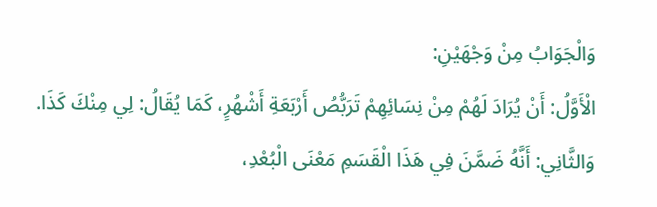وَالْجَوَابُ مِنْ وَجْهَيْنِ:
الْأَوَّلُ: أَنْ يُرَادَ لَهُمْ مِنْ نِسَائِهِمْ تَرَبُّصُ أَرْبَعَةِ أَشْهُرٍ، كَمَا يُقَالُ: لِي مِنْكَ كَذَا.
وَالثَّانِي: أَنَّهُ ضَمَّنَ فِي هَذَا الْقَسَمِ مَعْنَى الْبُعْدِ،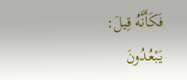فَكَأَنَّهُ قِيلَ: يَبْعُدُونَ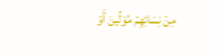مِنْ نِسَائِهِمْ مُوَلِّينَ أَوْ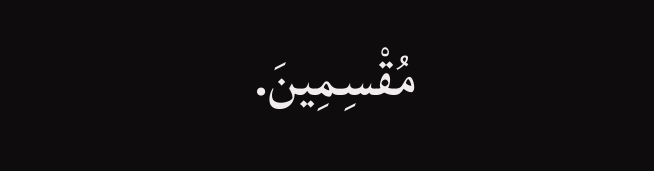مُقْسِمِينَ.